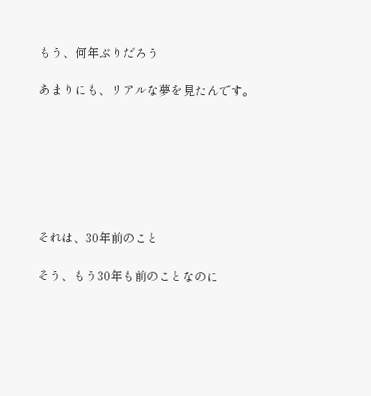もう、何年ぶりだろう

あまりにも、リアルな夢を見たんです。







それは、30年前のこと

そう、もう30年も前のことなのに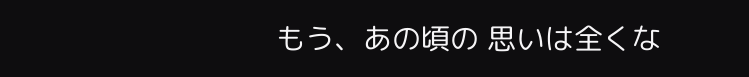もう、あの頃の 思いは全くな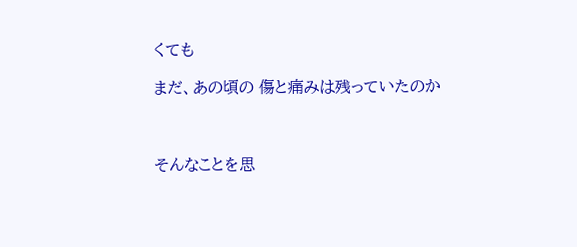くても

まだ、あの頃の 傷と痛みは残っていたのか



そんなことを思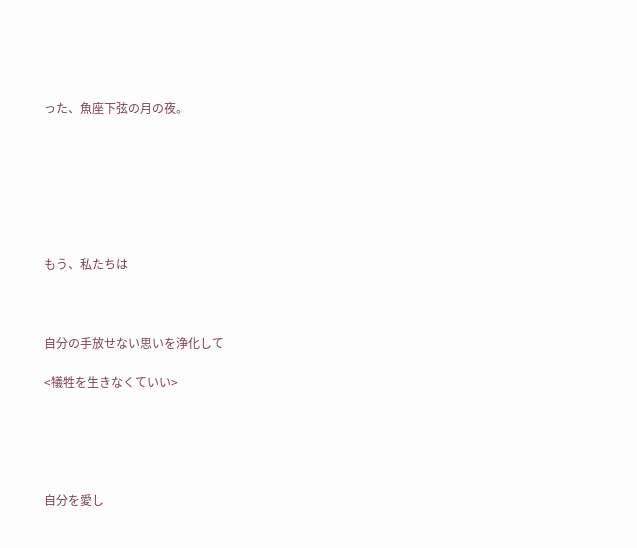った、魚座下弦の月の夜。







もう、私たちは



自分の手放せない思いを浄化して

<犠牲を生きなくていい>





自分を愛し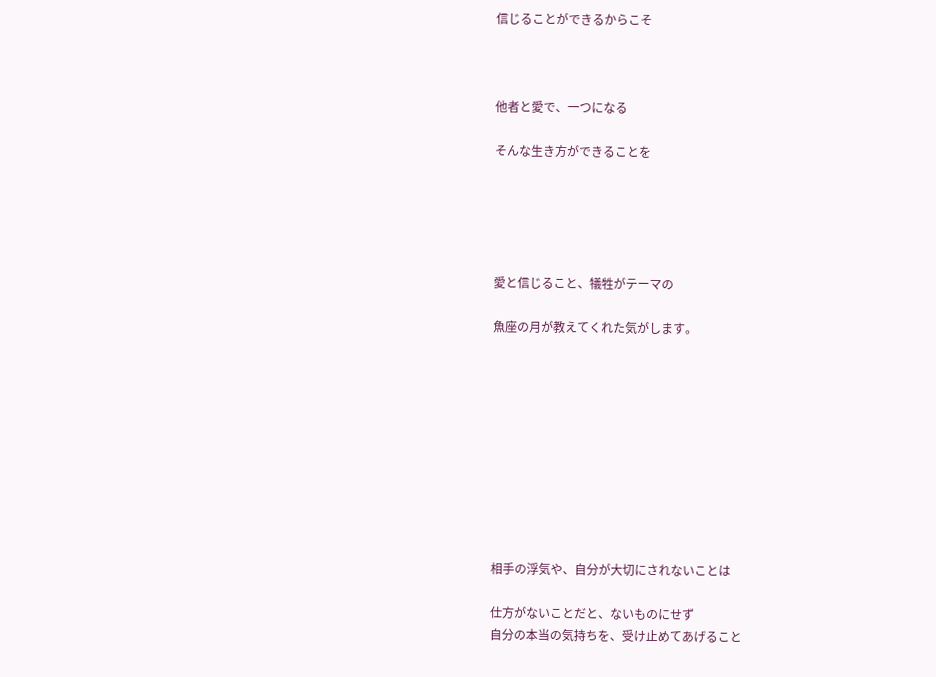信じることができるからこそ



他者と愛で、一つになる

そんな生き方ができることを





愛と信じること、犠牲がテーマの

魚座の月が教えてくれた気がします。










相手の浮気や、自分が大切にされないことは

仕方がないことだと、ないものにせず
自分の本当の気持ちを、受け止めてあげること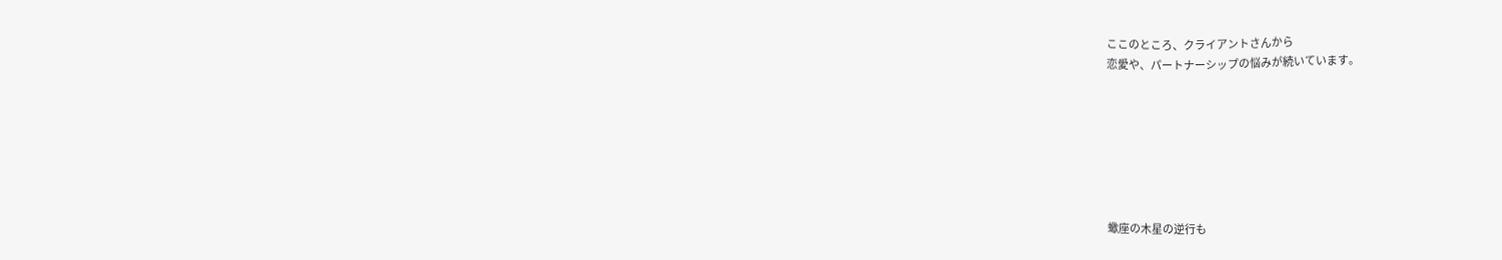ここのところ、クライアントさんから
恋愛や、パートナーシップの悩みが続いています。







蠍座の木星の逆行も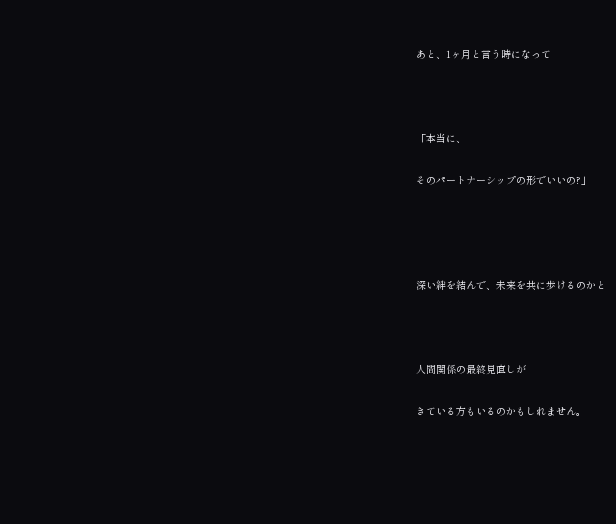あと、1ヶ月と言う時になって



「本当に、

そのパートナーシップの形でいいの?」




深い絆を結んで、未来を共に歩けるのかと



人間関係の最終見直しが

きている方もいるのかもしれません。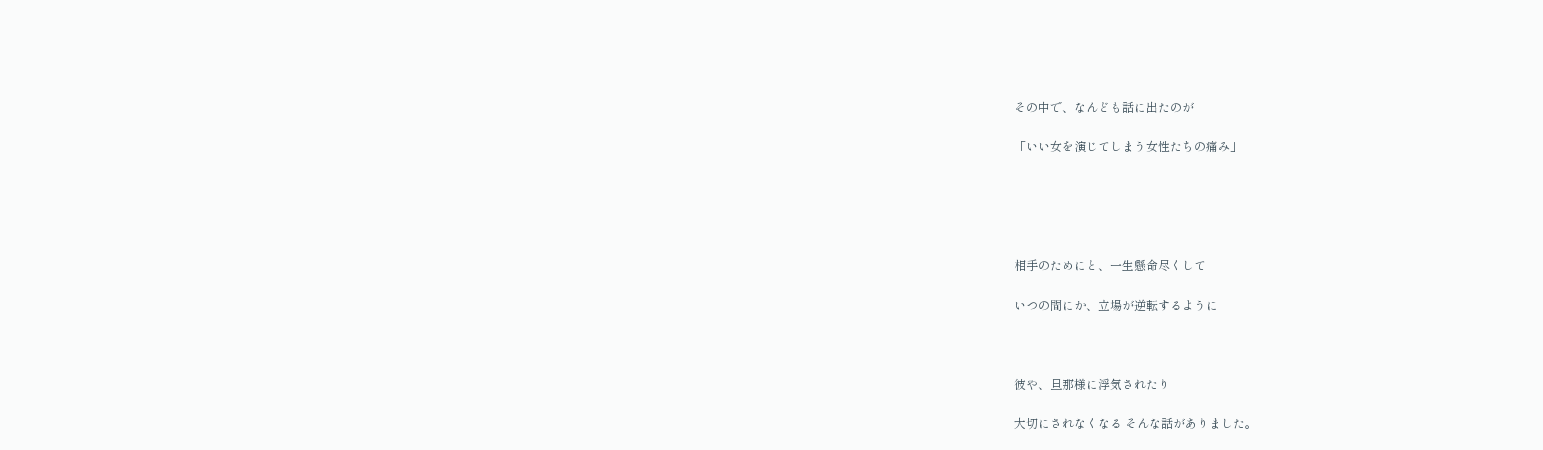その中で、なんども話に出たのが

「いい女を演じてしまう女性たちの痛み」





相手のためにと、一生懸命尽くして

いつの間にか、立場が逆転するように



彼や、旦那様に浮気されたり

大切にされなくなる そんな話がありました。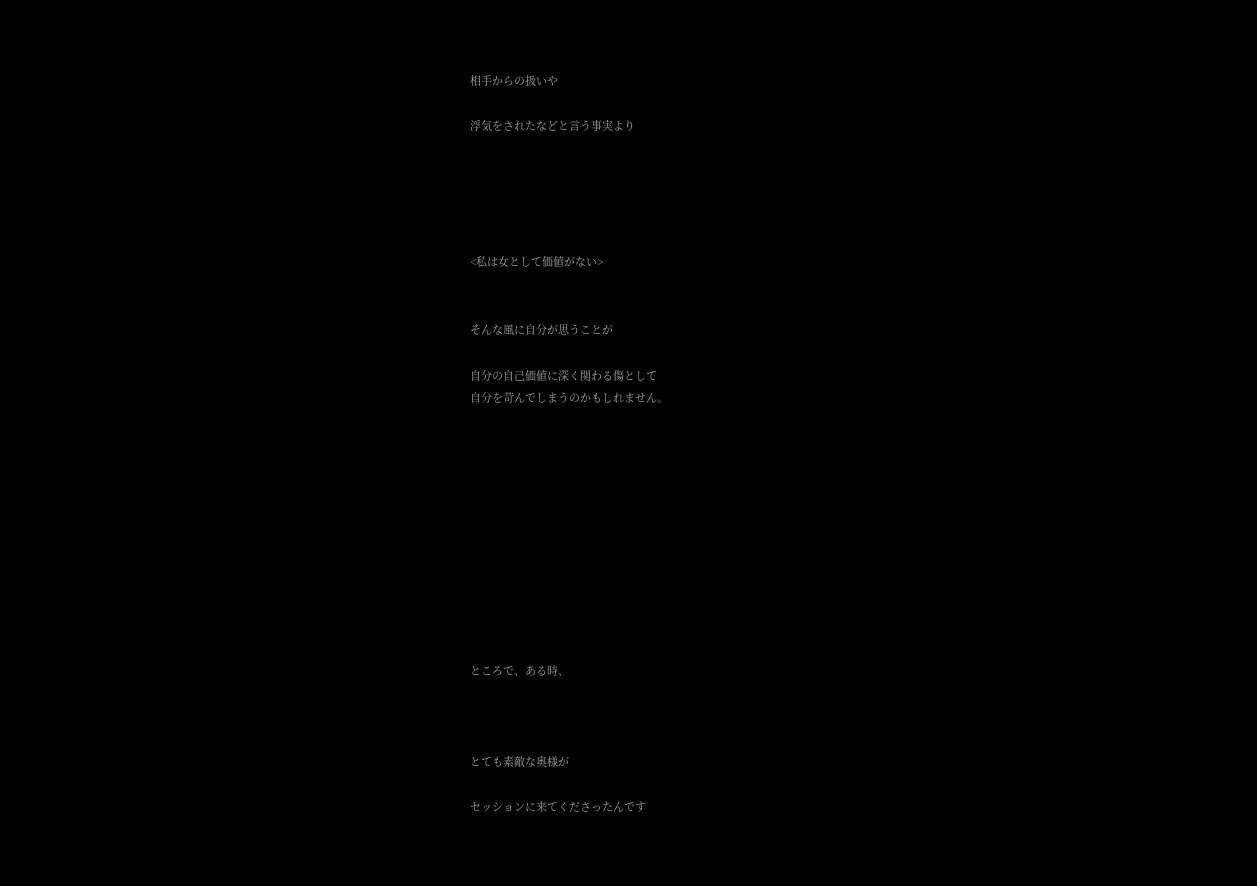相手からの扱いや

浮気をされたなどと言う事実より





<私は女として価値がない>


そんな風に自分が思うことが

自分の自己価値に深く関わる傷として
自分を苛んでしまうのかもしれません。











ところで、ある時、



とても素敵な奥様が

セッションに来てくださったんです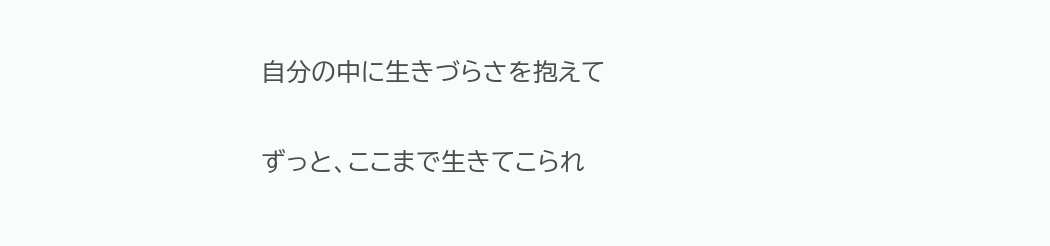自分の中に生きづらさを抱えて

ずっと、ここまで生きてこられ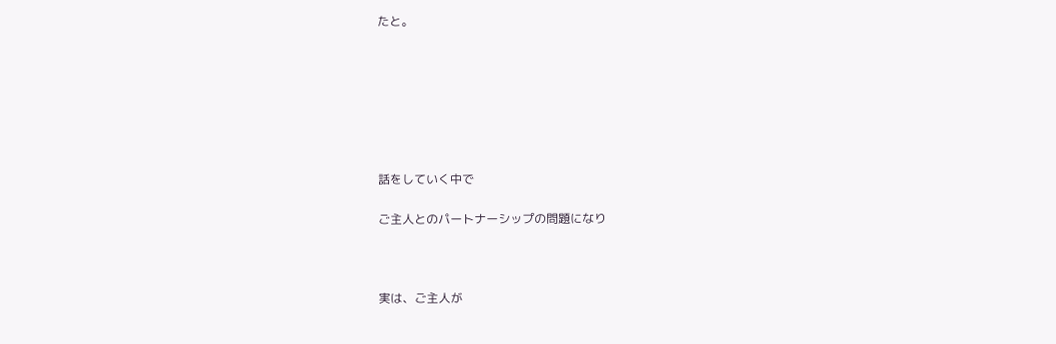たと。







話をしていく中で

ご主人とのパートナーシップの問題になり



実は、ご主人が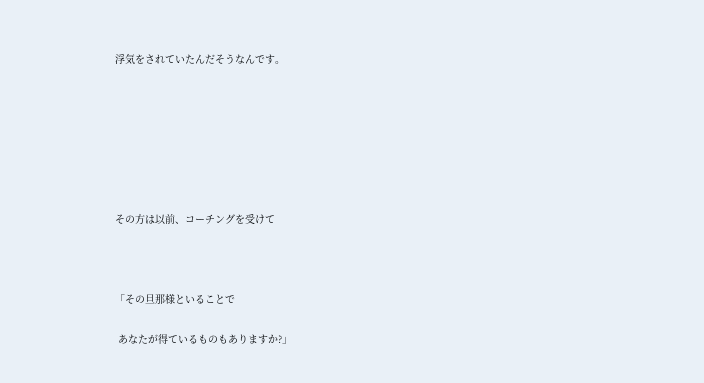浮気をされていたんだそうなんです。







その方は以前、コーチングを受けて



「その旦那様といることで

 あなたが得ているものもありますか?」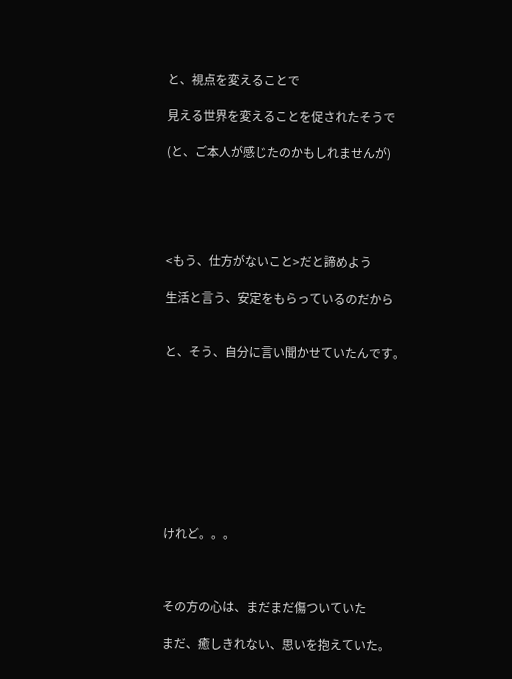と、視点を変えることで

見える世界を変えることを促されたそうで

(と、ご本人が感じたのかもしれませんが)





<もう、仕方がないこと>だと諦めよう

生活と言う、安定をもらっているのだから


と、そう、自分に言い聞かせていたんです。









けれど。。。



その方の心は、まだまだ傷ついていた

まだ、癒しきれない、思いを抱えていた。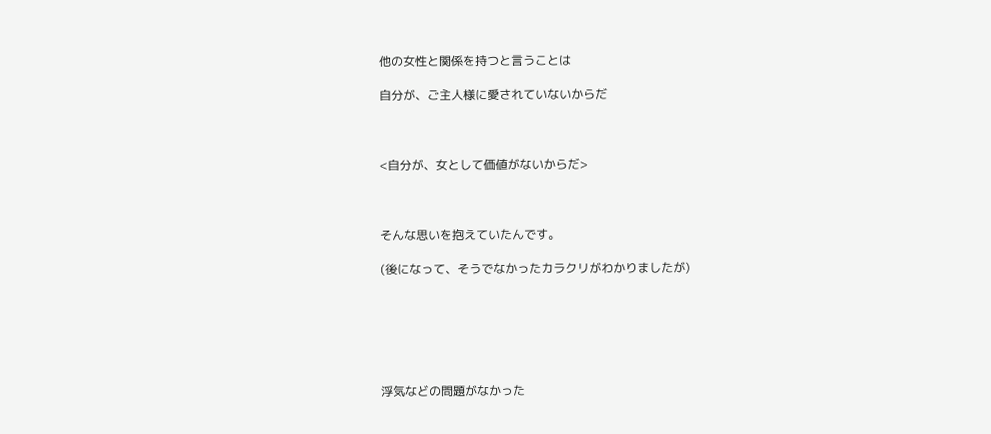他の女性と関係を持つと言うことは

自分が、ご主人様に愛されていないからだ



<自分が、女として価値がないからだ>



そんな思いを抱えていたんです。

(後になって、そうでなかったカラクリがわかりましたが)






浮気などの問題がなかった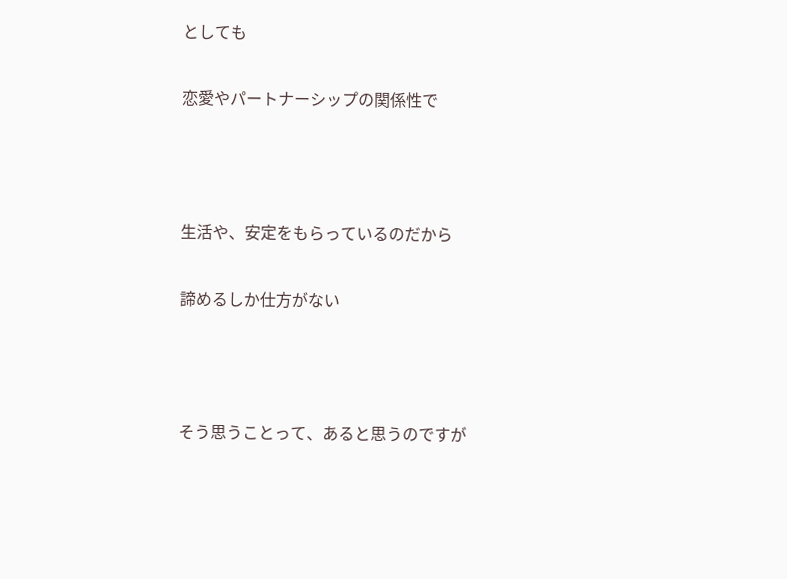としても

恋愛やパートナーシップの関係性で



生活や、安定をもらっているのだから

諦めるしか仕方がない



そう思うことって、あると思うのですが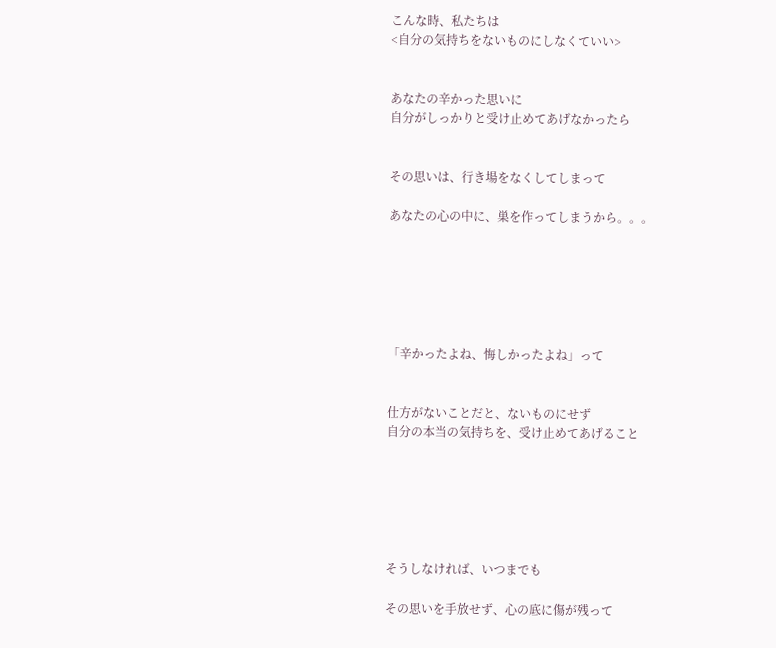こんな時、私たちは
<自分の気持ちをないものにしなくていい>


あなたの辛かった思いに
自分がしっかりと受け止めてあげなかったら


その思いは、行き場をなくしてしまって

あなたの心の中に、巣を作ってしまうから。。。






「辛かったよね、悔しかったよね」って


仕方がないことだと、ないものにせず
自分の本当の気持ちを、受け止めてあげること






そうしなければ、いつまでも

その思いを手放せず、心の底に傷が残って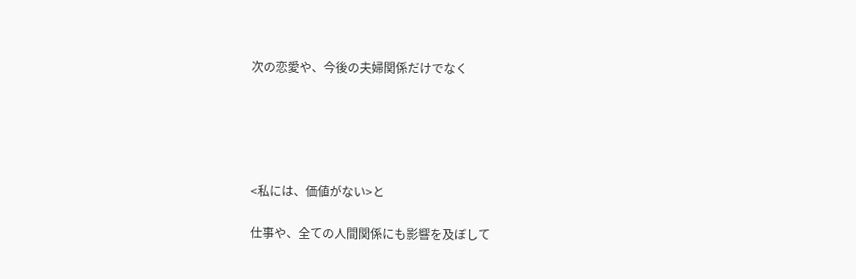次の恋愛や、今後の夫婦関係だけでなく





<私には、価値がない>と

仕事や、全ての人間関係にも影響を及ぼして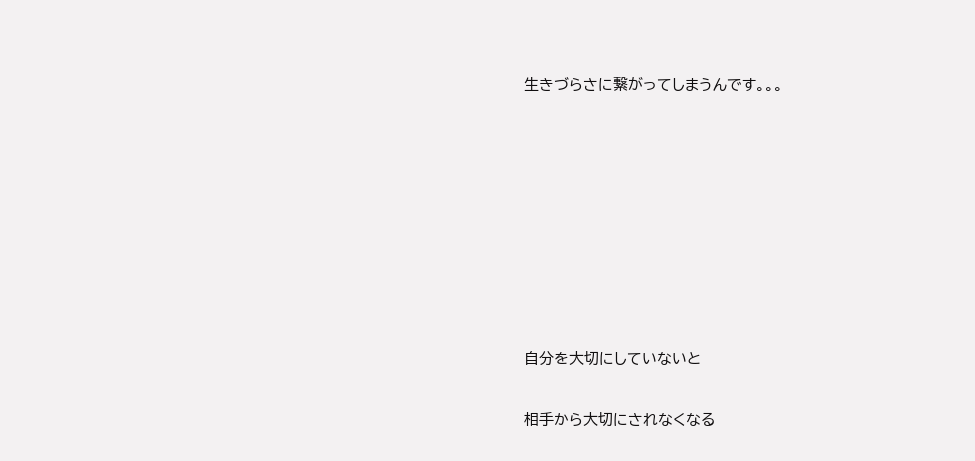生きづらさに繋がってしまうんです。。。








自分を大切にしていないと

相手から大切にされなくなる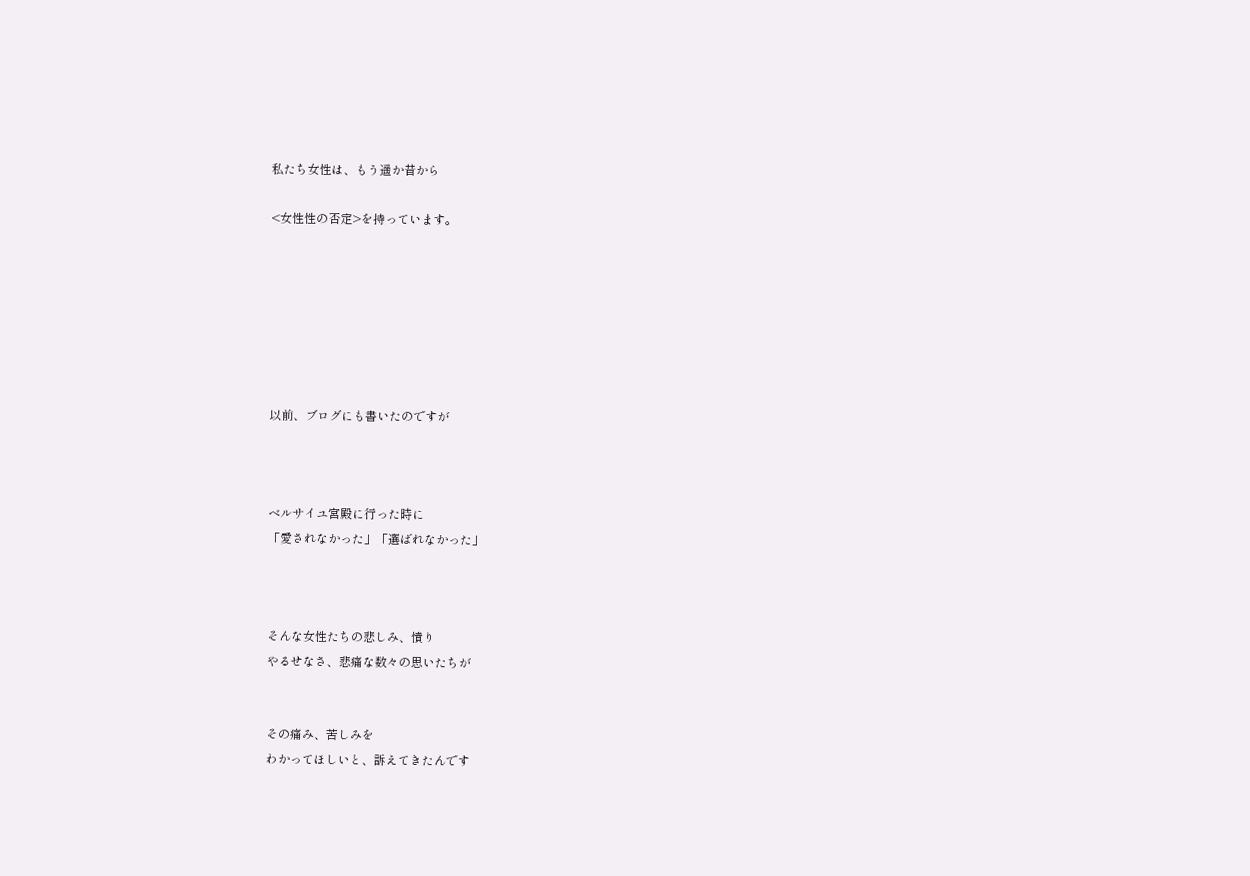私たち女性は、もう遥か昔から

<女性性の否定>を持っています。







以前、ブログにも書いたのですが



ベルサイユ宮殿に行った時に
「愛されなかった」「選ばれなかった」



そんな女性たちの悲しみ、憤り
やるせなさ、悲痛な数々の思いたちが


その痛み、苦しみを
わかってほしいと、訴えてきたんです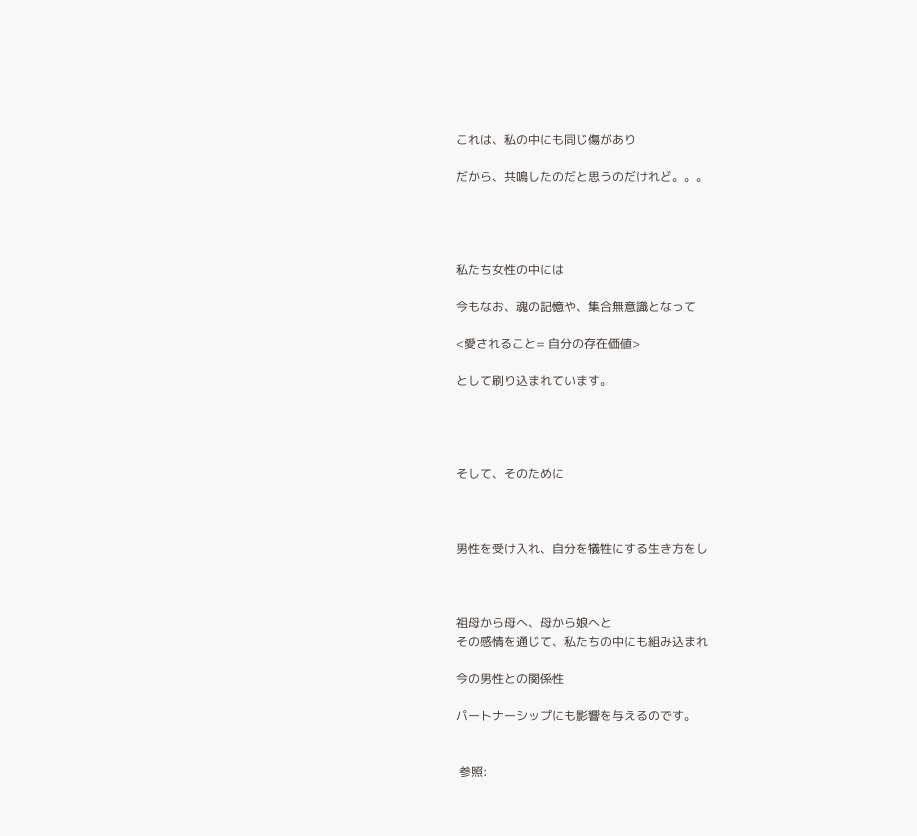これは、私の中にも同じ傷があり

だから、共鳴したのだと思うのだけれど。。。




私たち女性の中には

今もなお、魂の記憶や、集合無意識となって

<愛されること= 自分の存在価値>

として刷り込まれています。




そして、そのために



男性を受け入れ、自分を犠牲にする生き方をし



祖母から母へ、母から娘へと
その感情を通じて、私たちの中にも組み込まれ

今の男性との関係性

パートナーシップにも影響を与えるのです。


 参照: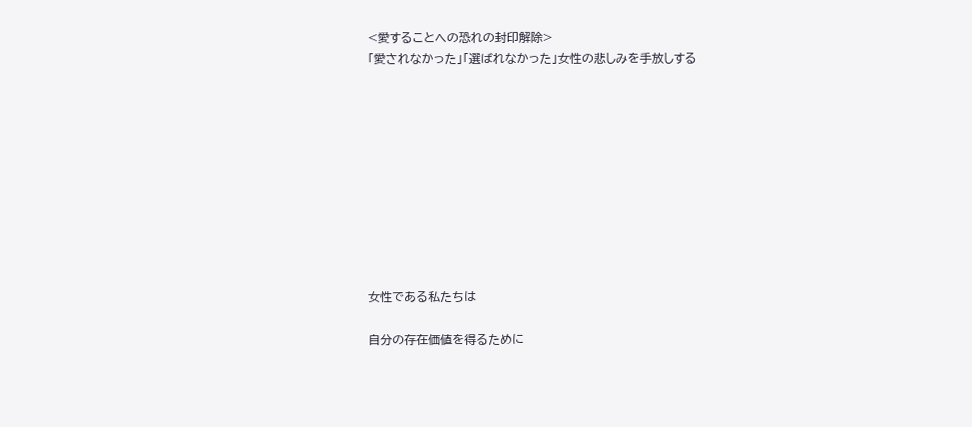<愛することへの恐れの封印解除>
「愛されなかった」「選ばれなかった」女性の悲しみを手放しする










女性である私たちは

自分の存在価値を得るために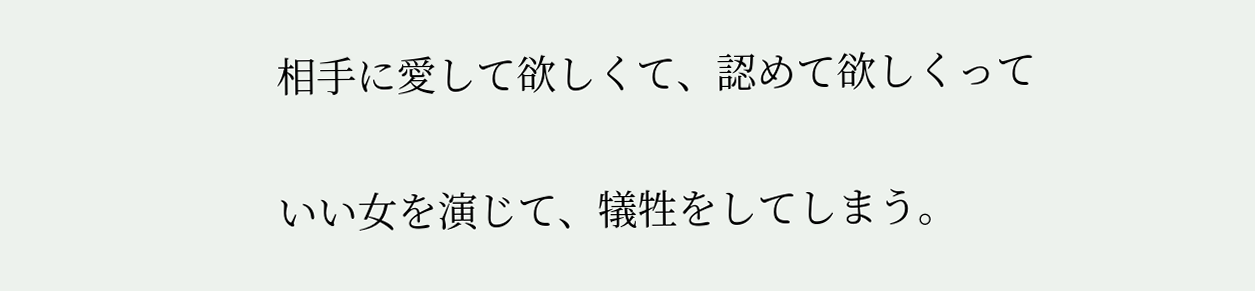相手に愛して欲しくて、認めて欲しくって

いい女を演じて、犠牲をしてしまう。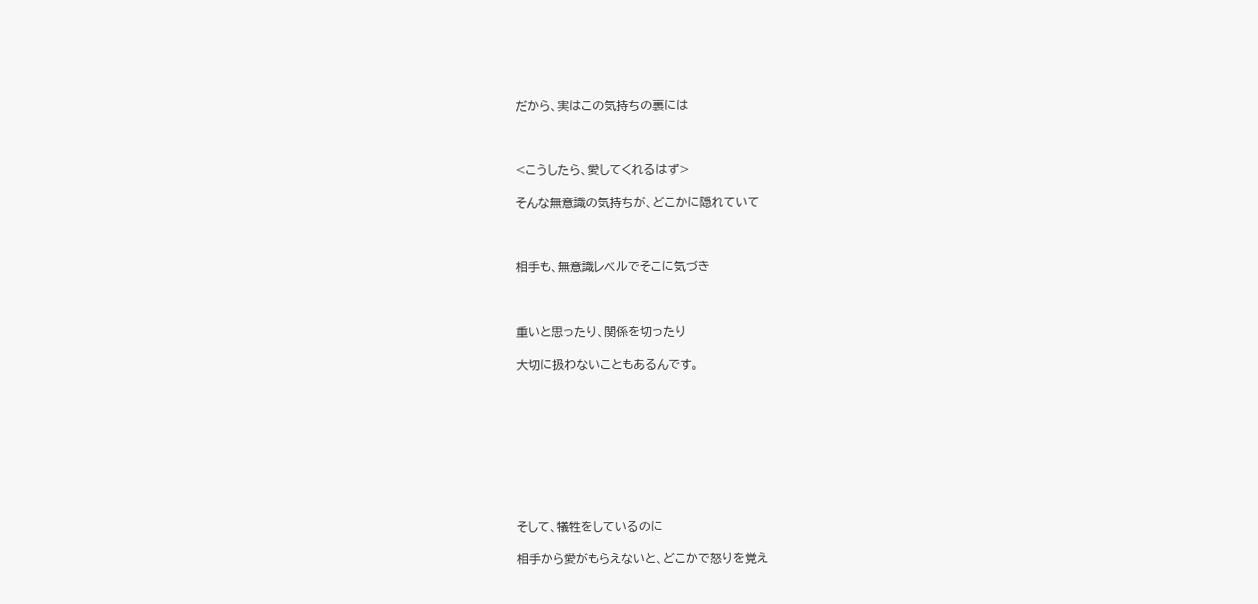だから、実はこの気持ちの裏には



<こうしたら、愛してくれるはず>

そんな無意識の気持ちが、どこかに隠れていて



相手も、無意識レベルでそこに気づき



重いと思ったり、関係を切ったり

大切に扱わないこともあるんです。









そして、犠牲をしているのに

相手から愛がもらえないと、どこかで怒りを覚え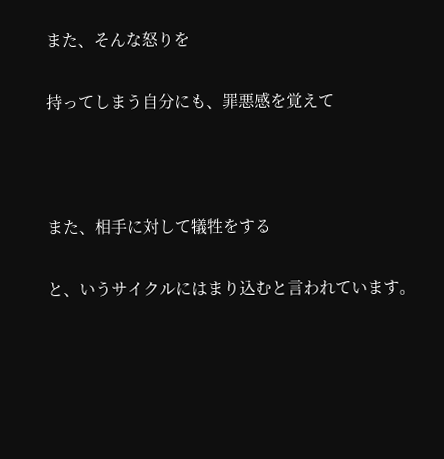また、そんな怒りを

持ってしまう自分にも、罪悪感を覚えて



また、相手に対して犠牲をする

と、いうサイクルにはまり込むと言われています。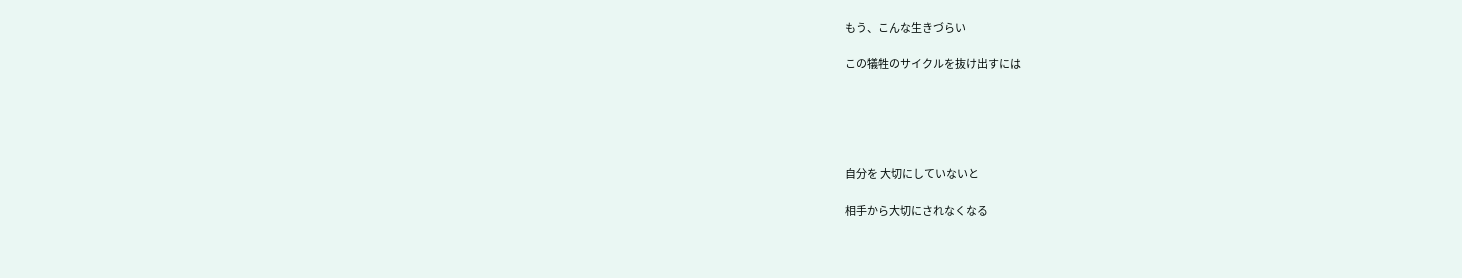もう、こんな生きづらい

この犠牲のサイクルを抜け出すには





自分を 大切にしていないと

相手から大切にされなくなる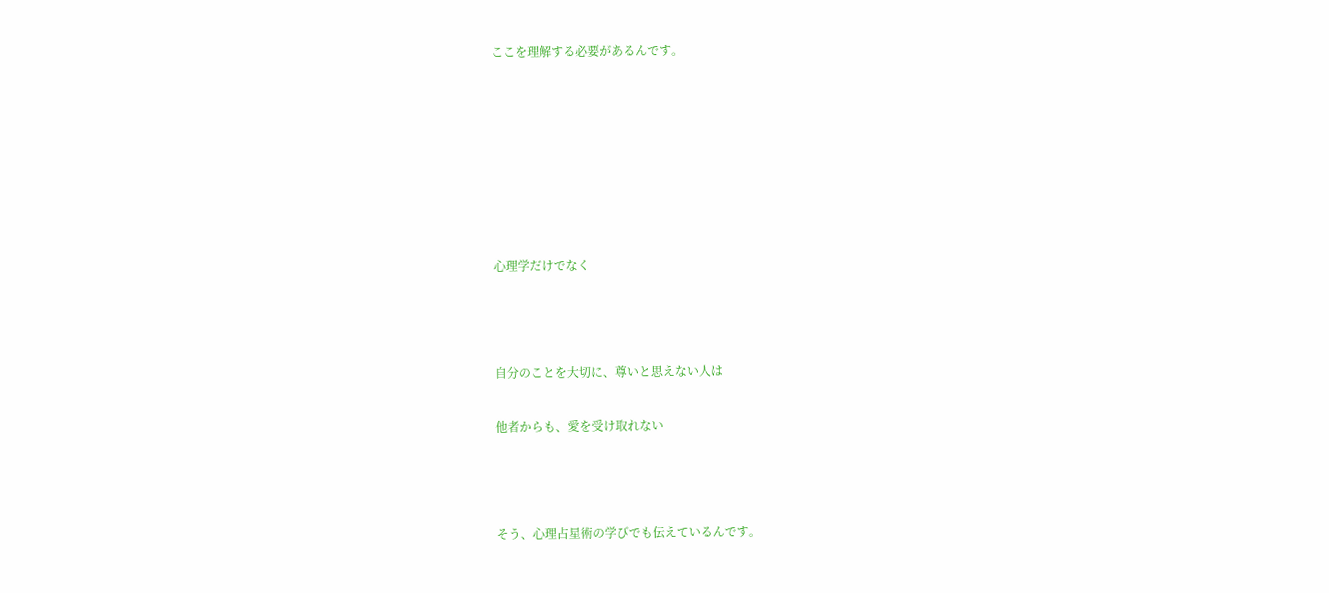ここを理解する必要があるんです。







心理学だけでなく



自分のことを大切に、尊いと思えない人は

他者からも、愛を受け取れない



そう、心理占星術の学びでも伝えているんです。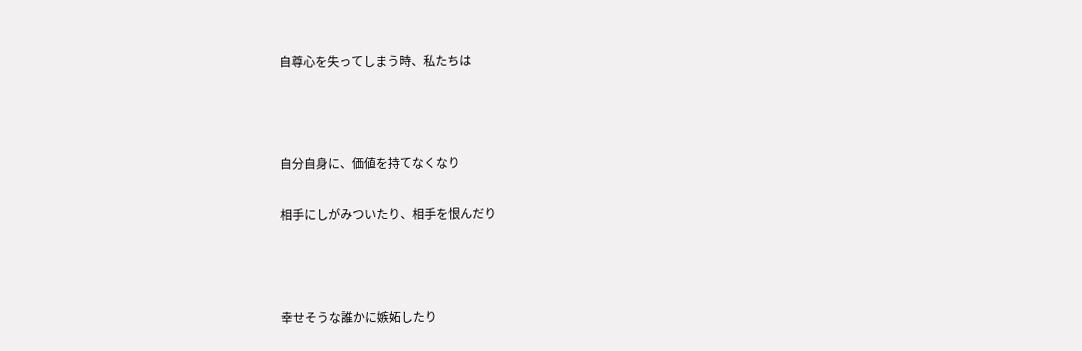自尊心を失ってしまう時、私たちは



自分自身に、価値を持てなくなり

相手にしがみついたり、相手を恨んだり



幸せそうな誰かに嫉妬したり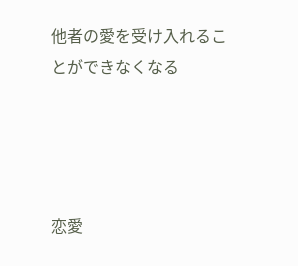他者の愛を受け入れることができなくなる




恋愛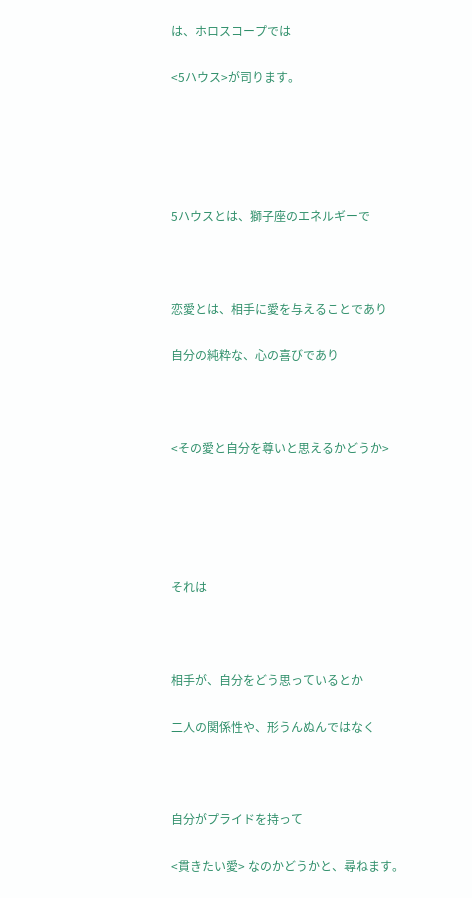は、ホロスコープでは

<5ハウス>が司ります。





5ハウスとは、獅子座のエネルギーで



恋愛とは、相手に愛を与えることであり

自分の純粋な、心の喜びであり



<その愛と自分を尊いと思えるかどうか>





それは



相手が、自分をどう思っているとか

二人の関係性や、形うんぬんではなく



自分がプライドを持って

<貫きたい愛> なのかどうかと、尋ねます。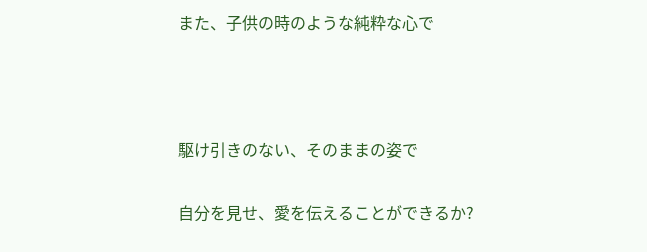また、子供の時のような純粋な心で



駆け引きのない、そのままの姿で

自分を見せ、愛を伝えることができるか?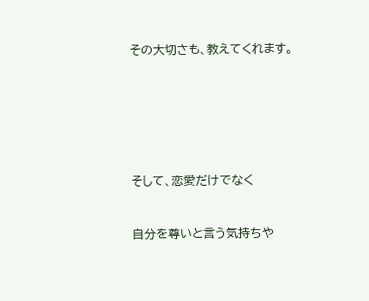その大切さも、教えてくれます。









そして、恋愛だけでなく



自分を尊いと言う気持ちや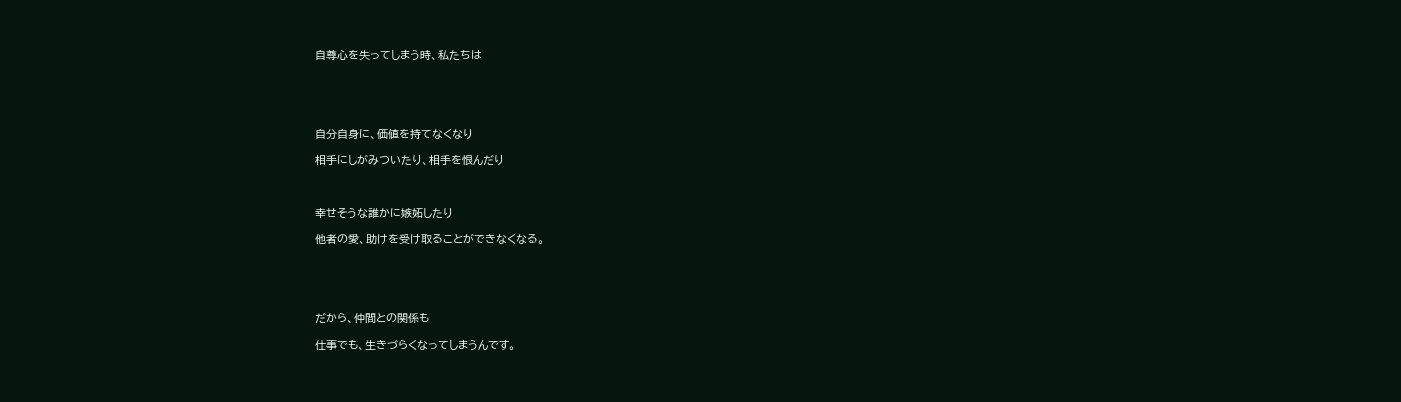自尊心を失ってしまう時、私たちは





自分自身に、価値を持てなくなり

相手にしがみついたり、相手を恨んだり



幸せそうな誰かに嫉妬したり

他者の愛、助けを受け取ることができなくなる。





だから、仲間との関係も

仕事でも、生きづらくなってしまうんです。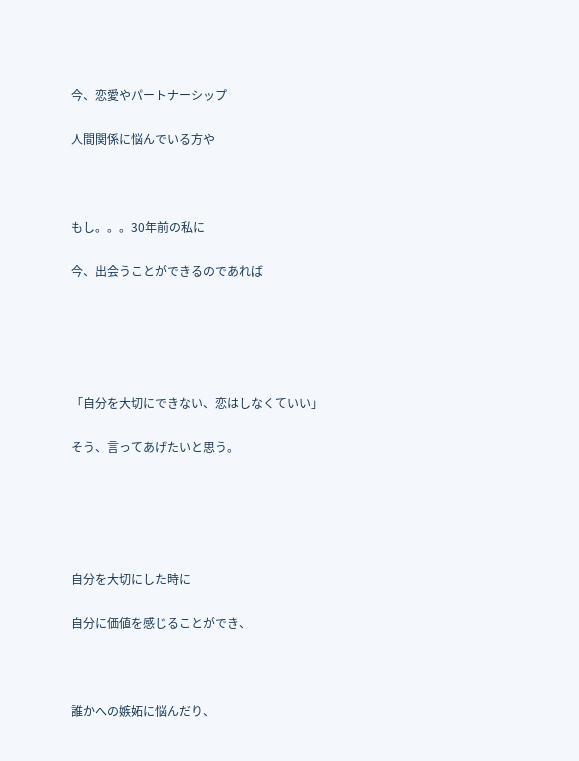今、恋愛やパートナーシップ

人間関係に悩んでいる方や



もし。。。30年前の私に

今、出会うことができるのであれば





「自分を大切にできない、恋はしなくていい」

そう、言ってあげたいと思う。





自分を大切にした時に

自分に価値を感じることができ、



誰かへの嫉妬に悩んだり、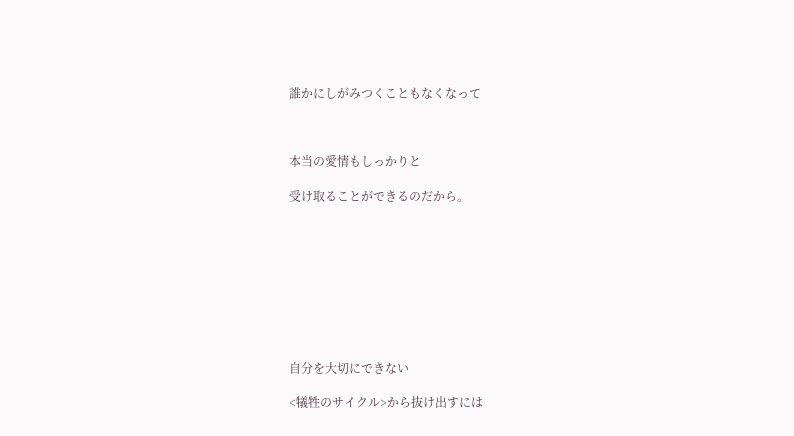誰かにしがみつくこともなくなって



本当の愛情もしっかりと

受け取ることができるのだから。









自分を大切にできない

<犠牲のサイクル>から抜け出すには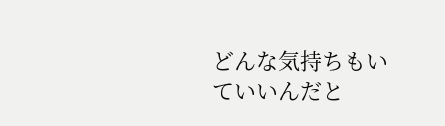どんな気持ちもいていいんだと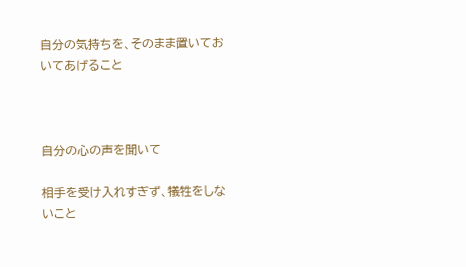自分の気持ちを、そのまま置いておいてあげること



自分の心の声を聞いて

相手を受け入れすぎず、犠牲をしないこと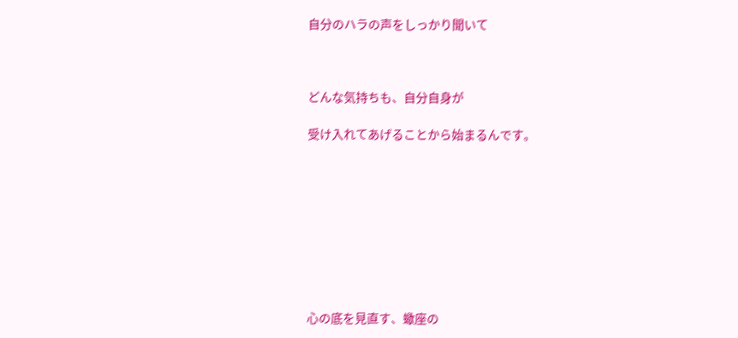自分のハラの声をしっかり聞いて



どんな気持ちも、自分自身が

受け入れてあげることから始まるんです。









心の底を見直す、蠍座の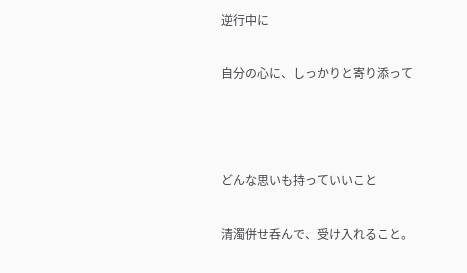逆行中に

自分の心に、しっかりと寄り添って



どんな思いも持っていいこと

清濁併せ呑んで、受け入れること。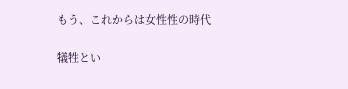もう、これからは女性性の時代

犠牲とい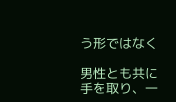う形ではなく

男性とも共に手を取り、一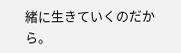緒に生きていくのだから。